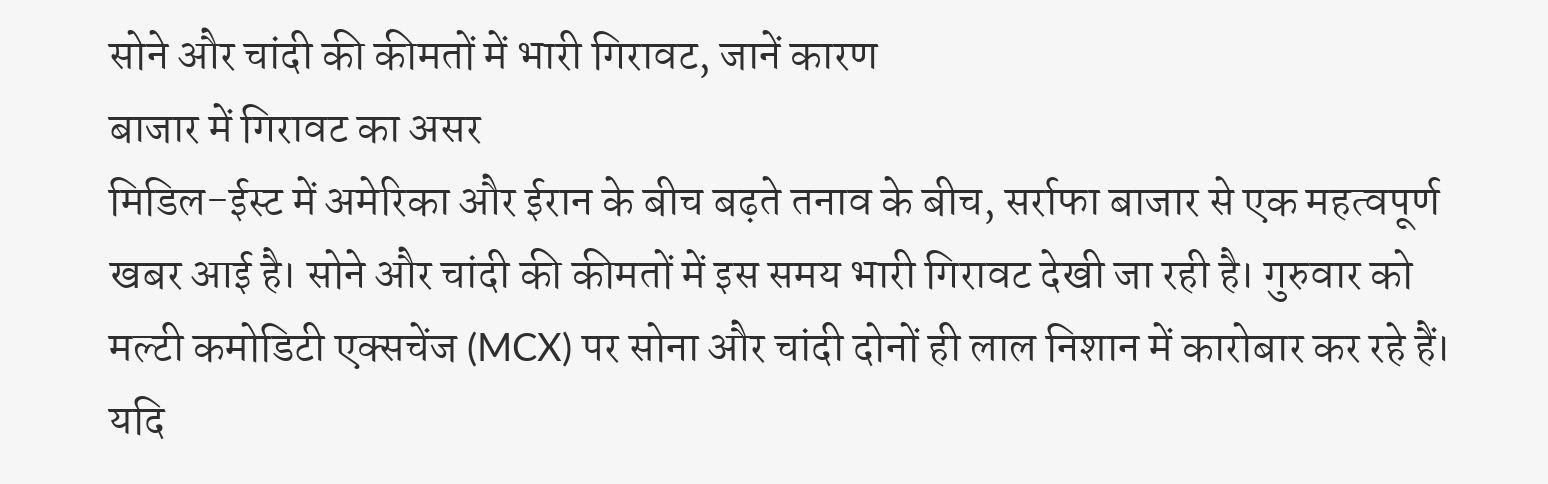सोने और चांदी की कीमतों में भारी गिरावट, जानें कारण
बाजार में गिरावट का असर
मिडिल-ईस्ट में अमेरिका और ईरान के बीच बढ़ते तनाव के बीच, सर्राफा बाजार से एक महत्वपूर्ण खबर आई है। सोने और चांदी की कीमतों में इस समय भारी गिरावट देखी जा रही है। गुरुवार को मल्टी कमोडिटी एक्सचेंज (MCX) पर सोना और चांदी दोनों ही लाल निशान में कारोबार कर रहे हैं। यदि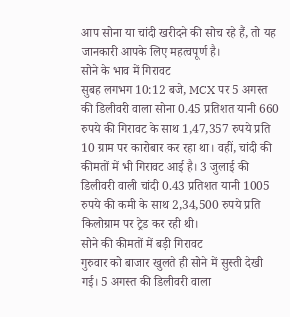आप सोना या चांदी खरीदने की सोच रहे हैं, तो यह जानकारी आपके लिए महत्वपूर्ण है।
सोने के भाव में गिरावट
सुबह लगभग 10:12 बजे, MCX पर 5 अगस्त की डिलीवरी वाला सोना 0.45 प्रतिशत यानी 660 रुपये की गिरावट के साथ 1,47,357 रुपये प्रति 10 ग्राम पर कारोबार कर रहा था। वहीं, चांदी की कीमतों में भी गिरावट आई है। 3 जुलाई की डिलीवरी वाली चांदी 0.43 प्रतिशत यानी 1005 रुपये की कमी के साथ 2,34,500 रुपये प्रति किलोग्राम पर ट्रेड कर रही थी।
सोने की कीमतों में बड़ी गिरावट
गुरुवार को बाजार खुलते ही सोने में सुस्ती देखी गई। 5 अगस्त की डिलीवरी वाला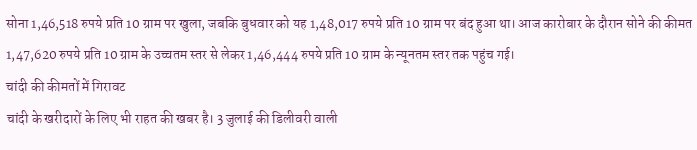सोना 1,46,518 रुपये प्रति 10 ग्राम पर खुला, जबकि बुधवार को यह 1,48,017 रुपये प्रति 10 ग्राम पर बंद हुआ था। आज कारोबार के दौरान सोने की कीमत 1,47,620 रुपये प्रति 10 ग्राम के उच्चतम स्तर से लेकर 1,46,444 रुपये प्रति 10 ग्राम के न्यूनतम स्तर तक पहुंच गई।
चांदी की कीमतों में गिरावट
चांदी के खरीदारों के लिए भी राहत की खबर है। 3 जुलाई की डिलीवरी वाली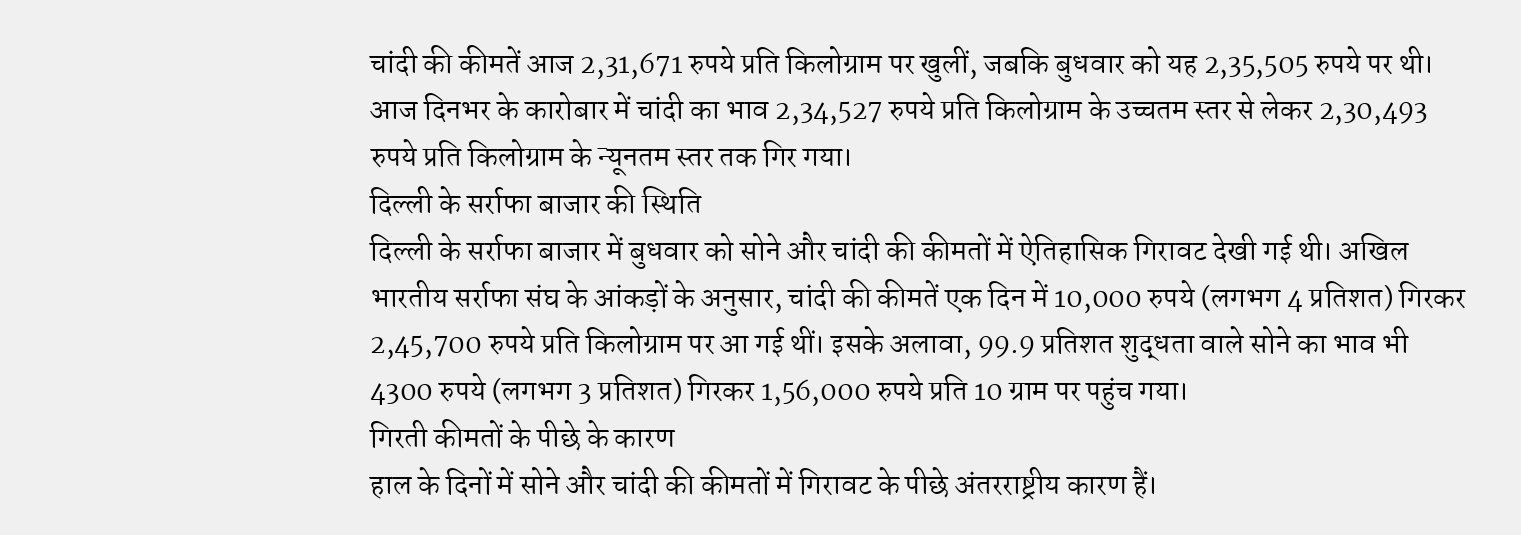चांदी की कीमतें आज 2,31,671 रुपये प्रति किलोग्राम पर खुलीं, जबकि बुधवार को यह 2,35,505 रुपये पर थी। आज दिनभर के कारोबार में चांदी का भाव 2,34,527 रुपये प्रति किलोग्राम के उच्चतम स्तर से लेकर 2,30,493 रुपये प्रति किलोग्राम के न्यूनतम स्तर तक गिर गया।
दिल्ली के सर्राफा बाजार की स्थिति
दिल्ली के सर्राफा बाजार में बुधवार को सोने और चांदी की कीमतों में ऐतिहासिक गिरावट देखी गई थी। अखिल भारतीय सर्राफा संघ के आंकड़ों के अनुसार, चांदी की कीमतें एक दिन में 10,000 रुपये (लगभग 4 प्रतिशत) गिरकर 2,45,700 रुपये प्रति किलोग्राम पर आ गई थीं। इसके अलावा, 99.9 प्रतिशत शुद्धता वाले सोने का भाव भी 4300 रुपये (लगभग 3 प्रतिशत) गिरकर 1,56,000 रुपये प्रति 10 ग्राम पर पहुंच गया।
गिरती कीमतों के पीछे के कारण
हाल के दिनों में सोने और चांदी की कीमतों में गिरावट के पीछे अंतरराष्ट्रीय कारण हैं।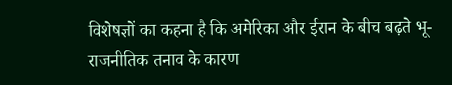विशेषज्ञों का कहना है कि अमेरिका और ईरान के बीच बढ़ते भू-राजनीतिक तनाव के कारण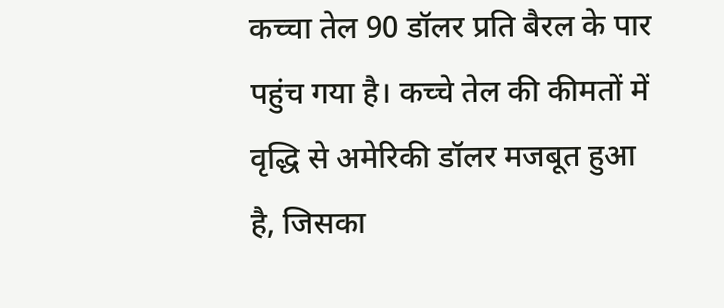कच्चा तेल 90 डॉलर प्रति बैरल के पार पहुंच गया है। कच्चे तेल की कीमतों में वृद्धि से अमेरिकी डॉलर मजबूत हुआ है, जिसका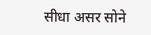सीधा असर सोने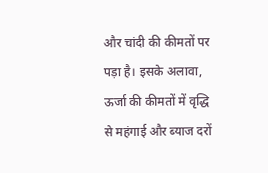और चांदी की कीमतों पर पड़ा है। इसके अलावा, ऊर्जा की कीमतों में वृद्धि से महंगाई और ब्याज दरों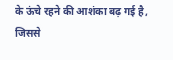के ऊंचे रहने की आशंका बढ़ गई है, जिससे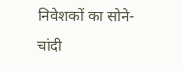निवेशकों का सोने-चांदी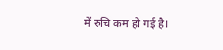में रुचि कम हो गई है।